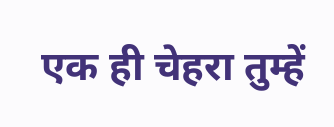एक ही चेहरा तुम्हें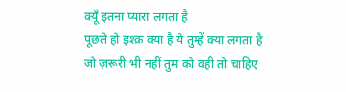क्यूँ इतना प्यारा लगता है
पूछते हो इश्क़ क्या है ये तुम्हें क्या लगता है
जो ज़रूरी भी नहीं तुम को वही तो चाहिए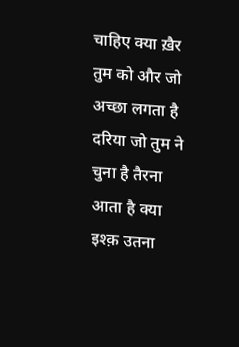चाहिए क्या ख़ैर तुम को और जो अच्छा लगता है
दरिया जो तुम ने चुना है तैरना आता है क्या
इश्क़ उतना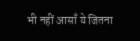भी नहीं आसाँ ये जितना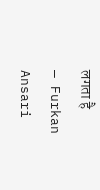लगता है
— Furkan Ansari